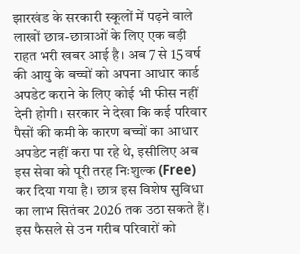झारखंड के सरकारी स्कूलों में पढ़ने वाले लाखों छात्र-छात्राओं के लिए एक बड़ी राहत भरी खबर आई है। अब 7 से 15 वर्ष की आयु के बच्चों को अपना आधार कार्ड अपडेट कराने के लिए कोई भी फीस नहीं देनी होगी। सरकार ने देखा कि कई परिवार पैसों की कमी के कारण बच्चों का आधार अपडेट नहीं करा पा रहे थे, इसीलिए अब इस सेवा को पूरी तरह निःशुल्क (Free) कर दिया गया है। छात्र इस विशेष सुविधा का लाभ सितंबर 2026 तक उठा सकते हैं। इस फैसले से उन गरीब परिवारों को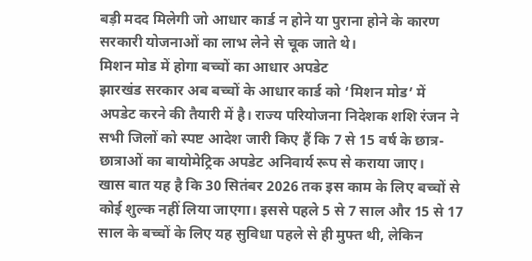बड़ी मदद मिलेगी जो आधार कार्ड न होने या पुराना होने के कारण सरकारी योजनाओं का लाभ लेने से चूक जाते थे।
मिशन मोड में होगा बच्चों का आधार अपडेट
झारखंड सरकार अब बच्चों के आधार कार्ड को ‘मिशन मोड’ में अपडेट करने की तैयारी में है। राज्य परियोजना निदेशक शशि रंजन ने सभी जिलों को स्पष्ट आदेश जारी किए हैं कि 7 से 15 वर्ष के छात्र-छात्राओं का बायोमेट्रिक अपडेट अनिवार्य रूप से कराया जाए।
खास बात यह है कि 30 सितंबर 2026 तक इस काम के लिए बच्चों से कोई शुल्क नहीं लिया जाएगा। इससे पहले 5 से 7 साल और 15 से 17 साल के बच्चों के लिए यह सुविधा पहले से ही मुफ्त थी, लेकिन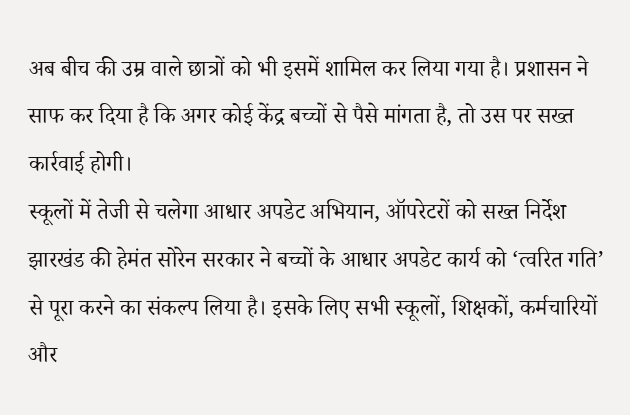अब बीच की उम्र वाले छात्रों को भी इसमें शामिल कर लिया गया है। प्रशासन ने साफ कर दिया है कि अगर कोई केंद्र बच्चों से पैसे मांगता है, तो उस पर सख्त कार्रवाई होगी।
स्कूलों में तेजी से चलेगा आधार अपडेट अभियान, ऑपरेटरों को सख्त निर्देश
झारखंड की हेमंत सोरेन सरकार ने बच्चों के आधार अपडेट कार्य को ‘त्वरित गति’ से पूरा करने का संकल्प लिया है। इसके लिए सभी स्कूलों, शिक्षकों, कर्मचारियों और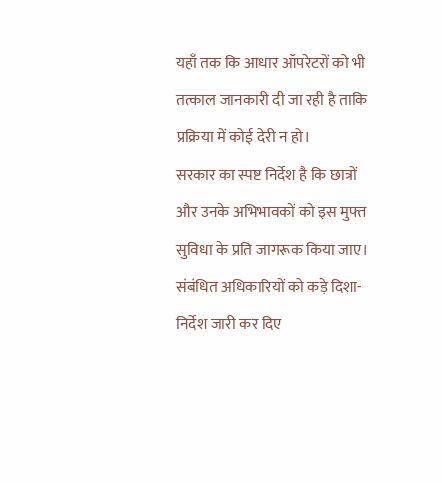यहाँ तक कि आधार ऑपरेटरों को भी तत्काल जानकारी दी जा रही है ताकि प्रक्रिया में कोई देरी न हो।
सरकार का स्पष्ट निर्देश है कि छात्रों और उनके अभिभावकों को इस मुफ्त सुविधा के प्रति जागरूक किया जाए। संबंधित अधिकारियों को कड़े दिशा-निर्देश जारी कर दिए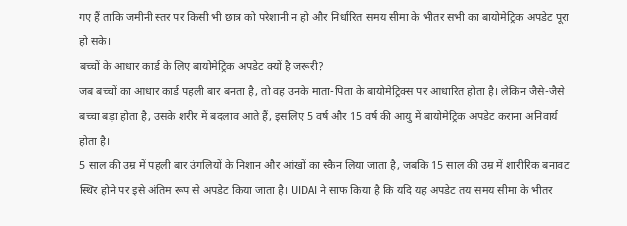गए हैं ताकि जमीनी स्तर पर किसी भी छात्र को परेशानी न हो और निर्धारित समय सीमा के भीतर सभी का बायोमेट्रिक अपडेट पूरा हो सके।
बच्चों के आधार कार्ड के लिए बायोमेट्रिक अपडेट क्यों है जरूरी?
जब बच्चों का आधार कार्ड पहली बार बनता है, तो वह उनके माता-पिता के बायोमेट्रिक्स पर आधारित होता है। लेकिन जैसे-जैसे बच्चा बड़ा होता है, उसके शरीर में बदलाव आते हैं, इसलिए 5 वर्ष और 15 वर्ष की आयु में बायोमेट्रिक अपडेट कराना अनिवार्य होता है।
5 साल की उम्र में पहली बार उंगलियों के निशान और आंखों का स्कैन लिया जाता है, जबकि 15 साल की उम्र में शारीरिक बनावट स्थिर होने पर इसे अंतिम रूप से अपडेट किया जाता है। UIDAI ने साफ किया है कि यदि यह अपडेट तय समय सीमा के भीतर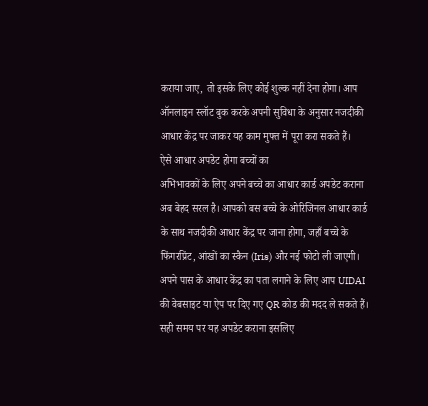कराया जाए, तो इसके लिए कोई शुल्क नहीं देना होगा। आप ऑनलाइन स्लॉट बुक करके अपनी सुविधा के अनुसार नजदीकी आधार केंद्र पर जाकर यह काम मुफ्त में पूरा करा सकते हैं।
ऐसे आधार अपडेट होगा बच्चों का
अभिभावकों के लिए अपने बच्चे का आधार कार्ड अपडेट कराना अब बेहद सरल है। आपको बस बच्चे के ओरिजिनल आधार कार्ड के साथ नजदीकी आधार केंद्र पर जाना होगा, जहाँ बच्चे के फिंगरप्रिंट, आंखों का स्कैन (Iris) और नई फोटो ली जाएगी।
अपने पास के आधार केंद्र का पता लगाने के लिए आप UIDAI की वेबसाइट या ऐप पर दिए गए QR कोड की मदद ले सकते हैं। सही समय पर यह अपडेट कराना इसलिए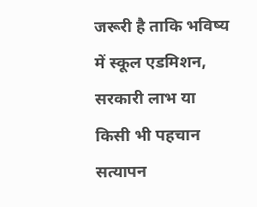जरूरी है ताकि भविष्य में स्कूल एडमिशन, सरकारी लाभ या किसी भी पहचान सत्यापन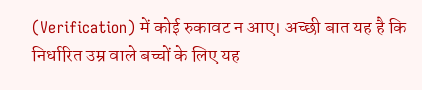(Verification) में कोई रुकावट न आए। अच्छी बात यह है कि निर्धारित उम्र वाले बच्चों के लिए यह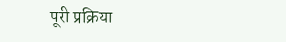पूरी प्रक्रिया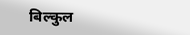बिल्कुल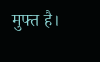मुफ्त है।